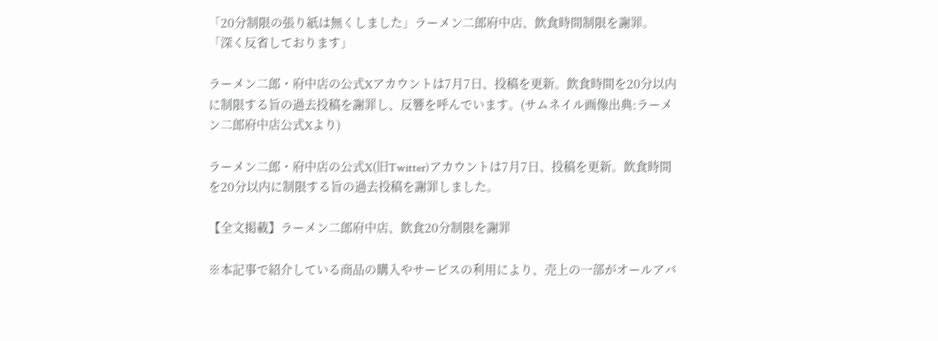「20分制限の張り紙は無くしました」ラーメン二郎府中店、飲食時間制限を謝罪。「深く反省しております」

ラーメン二郎・府中店の公式Xアカウントは7月7日、投稿を更新。飲食時間を20分以内に制限する旨の過去投稿を謝罪し、反響を呼んでいます。(サムネイル画像出典:ラーメン二郎府中店公式Xより)

ラーメン二郎・府中店の公式X(旧Twitter)アカウントは7月7日、投稿を更新。飲食時間を20分以内に制限する旨の過去投稿を謝罪しました。

【全文掲載】ラーメン二郎府中店、飲食20分制限を謝罪

※本記事で紹介している商品の購入やサービスの利用により、売上の一部がオールアバ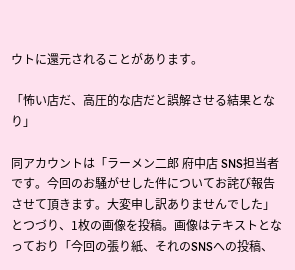ウトに還元されることがあります。

「怖い店だ、高圧的な店だと誤解させる結果となり」

同アカウントは「ラーメン二郎 府中店 SNS担当者です。今回のお騒がせした件についてお詫び報告させて頂きます。大変申し訳ありませんでした」とつづり、1枚の画像を投稿。画像はテキストとなっており「今回の張り紙、それのSNSへの投稿、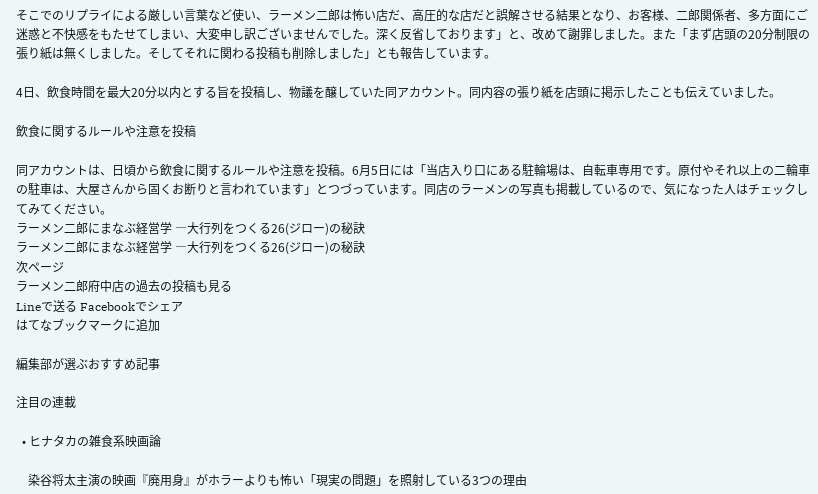そこでのリプライによる厳しい言葉など使い、ラーメン二郎は怖い店だ、高圧的な店だと誤解させる結果となり、お客様、二郎関係者、多方面にご迷惑と不快感をもたせてしまい、大変申し訳ございませんでした。深く反省しております」と、改めて謝罪しました。また「まず店頭の20分制限の張り紙は無くしました。そしてそれに関わる投稿も削除しました」とも報告しています。

4日、飲食時間を最大20分以内とする旨を投稿し、物議を醸していた同アカウント。同内容の張り紙を店頭に掲示したことも伝えていました。

飲食に関するルールや注意を投稿

同アカウントは、日頃から飲食に関するルールや注意を投稿。6月5日には「当店入り口にある駐輪場は、自転車専用です。原付やそれ以上の二輪車の駐車は、大屋さんから固くお断りと言われています」とつづっています。同店のラーメンの写真も掲載しているので、気になった人はチェックしてみてください。
ラーメン二郎にまなぶ経営学 ―大行列をつくる26(ジロー)の秘訣
ラーメン二郎にまなぶ経営学 ―大行列をつくる26(ジロー)の秘訣
次ページ
ラーメン二郎府中店の過去の投稿も見る
Lineで送る Facebookでシェア
はてなブックマークに追加

編集部が選ぶおすすめ記事

注目の連載

  • ヒナタカの雑食系映画論

    染谷将太主演の映画『廃用身』がホラーよりも怖い「現実の問題」を照射している3つの理由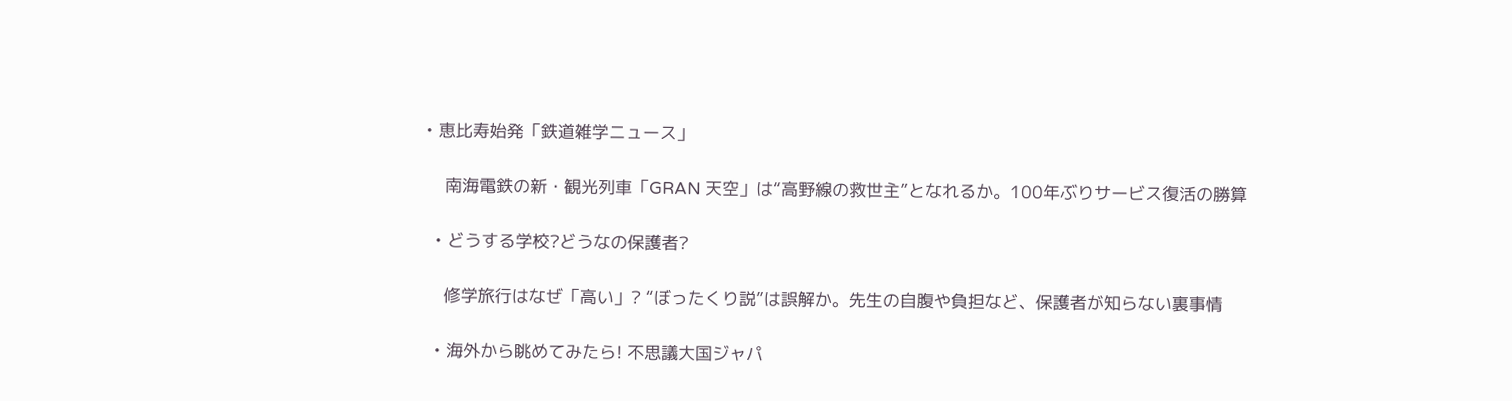• 恵比寿始発「鉄道雑学ニュース」

    南海電鉄の新・観光列車「GRAN 天空」は“高野線の救世主”となれるか。100年ぶりサービス復活の勝算

  • どうする学校?どうなの保護者?

    修学旅行はなぜ「高い」? “ぼったくり説”は誤解か。先生の自腹や負担など、保護者が知らない裏事情

  • 海外から眺めてみたら! 不思議大国ジャパ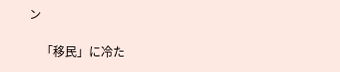ン

    「移民」に冷た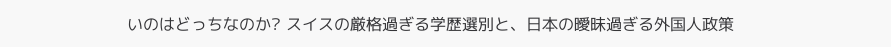いのはどっちなのか? スイスの厳格過ぎる学歴選別と、日本の曖昧過ぎる外国人政策